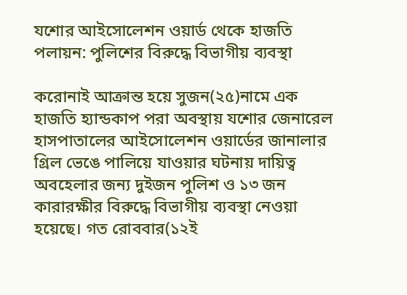যশোর আইসোলেশন ওয়ার্ড থেকে হাজতি পলায়ন: পুলিশের বিরুদ্ধে বিভাগীয় ব্যবস্থা

করোনাই আক্রান্ত হয়ে সুজন(২৫)নামে এক হাজতি হ্যান্ডকাপ পরা অবস্থায় যশোর জেনারেল হাসপাতালের আইসোলেশন ওয়ার্ডের জানালার গ্রিল ভেঙে পালিয়ে যাওয়ার ঘটনায় দায়িত্ব অবহেলার জন্য দুইজন পুলিশ ও ১৩ জন কারারক্ষীর বিরুদ্ধে বিভাগীয় ব্যবস্থা নেওয়া হয়েছে। গত রোববার(১২ই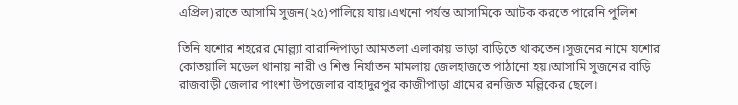এপ্রিল)রাতে আসামি সুজন(২৫)পালিয়ে যায়।এখনো পর্যন্ত আসামিকে আটক করতে পারেনি পুলিশ

তিনি যশোর শহরের মোল্ল্যা বারান্দিপাড়া আমতলা এলাকায় ভাড়া বাড়িতে থাকতেন।সুজনের নামে যশোর কোতয়ালি মডেল থানায় নারী ও শিশু নির্যাতন মামলায় জেলহাজতে পাঠানো হয়।আসামি সুজনের বাড়ি রাজবাড়ী জেলার পাংশা উপজেলার বাহাদুরপুর কাজীপাড়া গ্রামের রনজিত মল্লিকের ছেলে।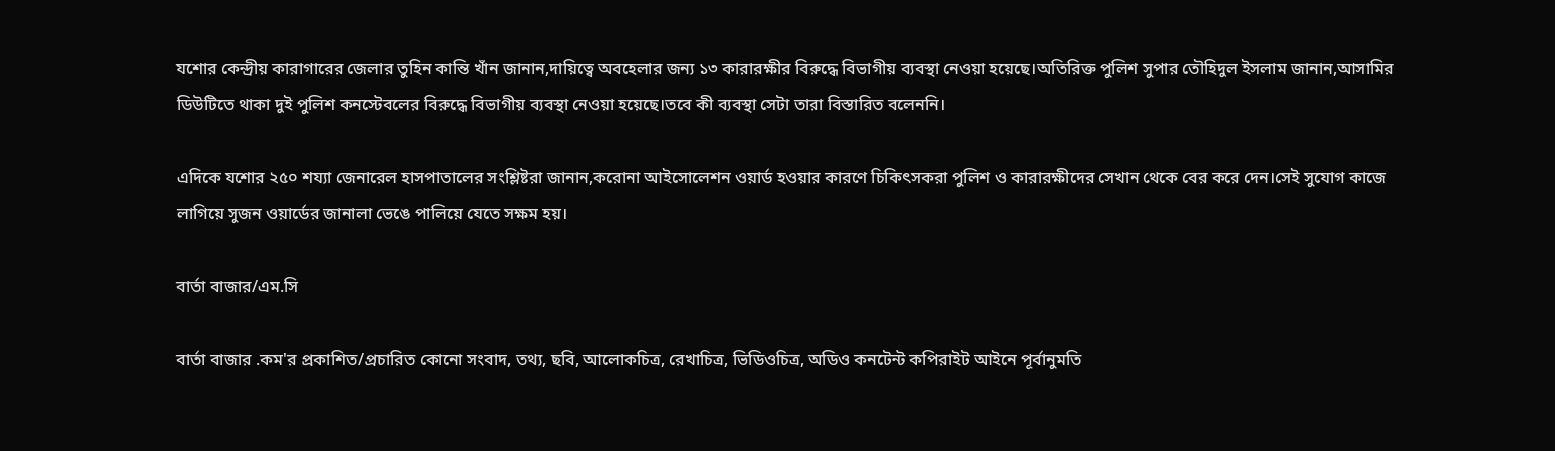যশোর কেন্দ্রীয় কারাগারের জেলার তুহিন কান্তি খাঁন জানান,দায়িত্বে অবহেলার জন্য ১৩ কারারক্ষীর বিরুদ্ধে বিভাগীয় ব্যবস্থা নেওয়া হয়েছে।অতিরিক্ত পুলিশ সুপার তৌহিদুল ইসলাম জানান,আসামির ডিউটিতে থাকা দুই পুলিশ কনস্টেবলের বিরুদ্ধে বিভাগীয় ব্যবস্থা নেওয়া হয়েছে।তবে কী ব্যবস্থা সেটা তারা বিস্তারিত বলেননি।

এদিকে যশোর ২৫০ শয্যা জেনারেল হাসপাতালের সংশ্লিষ্টরা জানান,করোনা আইসোলেশন ওয়ার্ড হওয়ার কারণে চিকিৎসকরা পুলিশ ও কারারক্ষীদের সেখান থেকে বের করে দেন।সেই সুযোগ কাজে লাগিয়ে সুজন ওয়ার্ডের জানালা ভেঙে পালিয়ে যেতে সক্ষম হয়।

বার্তা বাজার/এম.সি

বার্তা বাজার .কম'র প্রকাশিত/প্রচারিত কোনো সংবাদ, তথ্য, ছবি, আলোকচিত্র, রেখাচিত্র, ভিডিওচিত্র, অডিও কনটেন্ট কপিরাইট আইনে পূর্বানুমতি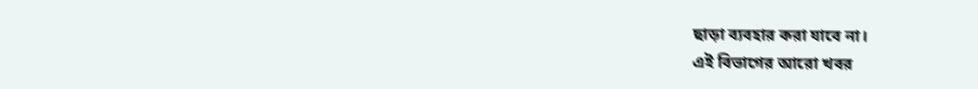ছাড়া ব্যবহার করা যাবে না।
এই বিভাগের আরো খবর